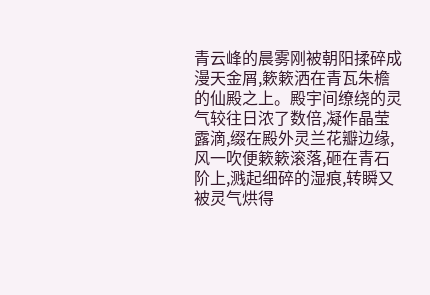青云峰的晨雾刚被朝阳揉碎成漫天金屑,簌簌洒在青瓦朱檐的仙殿之上。殿宇间缭绕的灵气较往日浓了数倍,凝作晶莹露滴,缀在殿外灵兰花瓣边缘,风一吹便簌簌滚落,砸在青石阶上,溅起细碎的湿痕,转瞬又被灵气烘得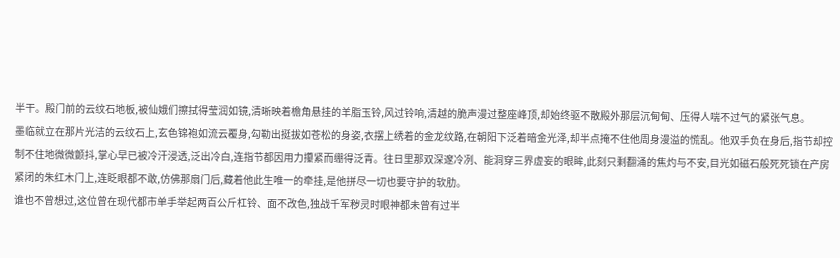半干。殿门前的云纹石地板,被仙娥们擦拭得莹润如镜,清晰映着檐角悬挂的羊脂玉铃,风过铃响,清越的脆声漫过整座峰顶,却始终驱不散殿外那层沉甸甸、压得人喘不过气的紧张气息。
墨临就立在那片光洁的云纹石上,玄色锦袍如流云覆身,勾勒出挺拔如苍松的身姿,衣摆上绣着的金龙纹路,在朝阳下泛着暗金光泽,却半点掩不住他周身漫溢的慌乱。他双手负在身后,指节却控制不住地微微颤抖,掌心早已被冷汗浸透,泛出冷白,连指节都因用力攥紧而绷得泛青。往日里那双深邃冷冽、能洞穿三界虚妄的眼眸,此刻只剩翻涌的焦灼与不安,目光如磁石般死死锁在产房紧闭的朱红木门上,连眨眼都不敢,仿佛那扇门后,藏着他此生唯一的牵挂,是他拼尽一切也要守护的软肋。
谁也不曾想过,这位曾在现代都市单手举起两百公斤杠铃、面不改色,独战千军秽灵时眼神都未曾有过半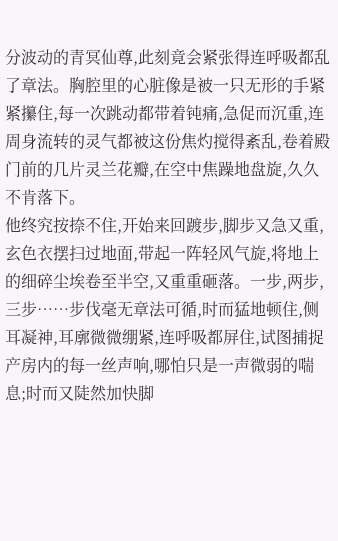分波动的青冥仙尊,此刻竟会紧张得连呼吸都乱了章法。胸腔里的心脏像是被一只无形的手紧紧攥住,每一次跳动都带着钝痛,急促而沉重,连周身流转的灵气都被这份焦灼搅得紊乱,卷着殿门前的几片灵兰花瓣,在空中焦躁地盘旋,久久不肯落下。
他终究按捺不住,开始来回踱步,脚步又急又重,玄色衣摆扫过地面,带起一阵轻风气旋,将地上的细碎尘埃卷至半空,又重重砸落。一步,两步,三步……步伐毫无章法可循,时而猛地顿住,侧耳凝神,耳廓微微绷紧,连呼吸都屏住,试图捕捉产房内的每一丝声响,哪怕只是一声微弱的喘息;时而又陡然加快脚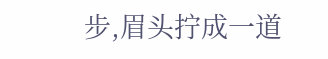步,眉头拧成一道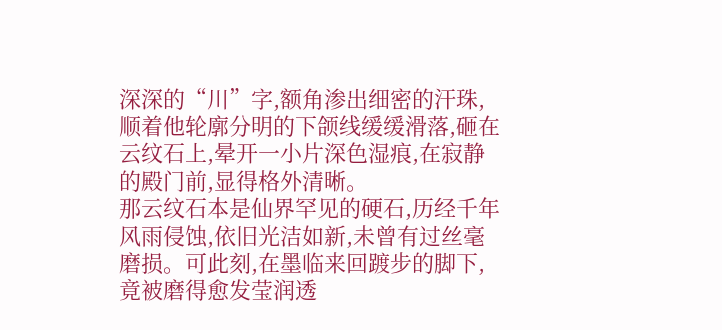深深的“川”字,额角渗出细密的汗珠,顺着他轮廓分明的下颌线缓缓滑落,砸在云纹石上,晕开一小片深色湿痕,在寂静的殿门前,显得格外清晰。
那云纹石本是仙界罕见的硬石,历经千年风雨侵蚀,依旧光洁如新,未曾有过丝毫磨损。可此刻,在墨临来回踱步的脚下,竟被磨得愈发莹润透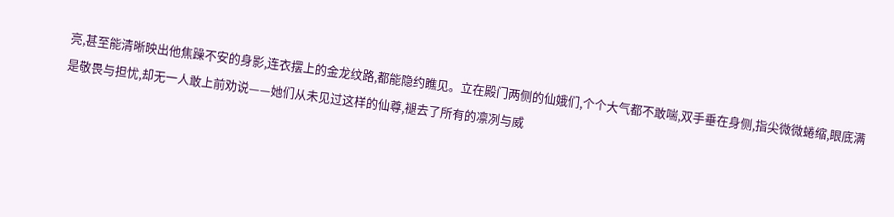亮,甚至能清晰映出他焦躁不安的身影,连衣摆上的金龙纹路,都能隐约瞧见。立在殿门两侧的仙娥们,个个大气都不敢喘,双手垂在身侧,指尖微微蜷缩,眼底满是敬畏与担忧,却无一人敢上前劝说——她们从未见过这样的仙尊,褪去了所有的凛冽与威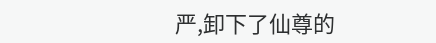严,卸下了仙尊的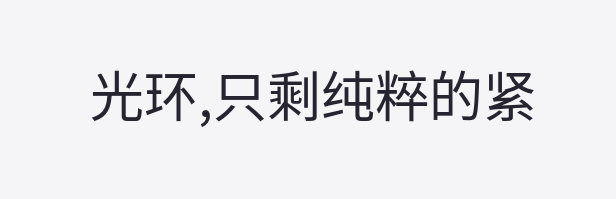光环,只剩纯粹的紧